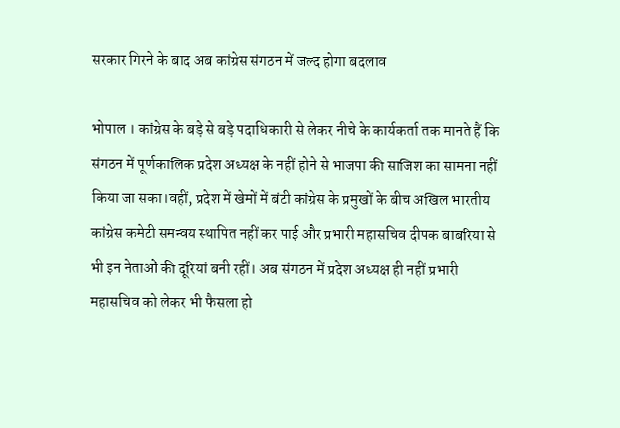सरकार गिरने के बाद अब कांग्रेस संगठन में जल्द होगा बदलाव

भोपाल । कांग्रेस के बड़े से बड़े पदाधिकारी से लेकर नीचे के कार्यकर्ता तक मानते हैं कि संगठन में पूर्णकालिक प्रदेश अध्यक्ष के नहीं होने से भाजपा की साजिश का सामना नहीं किया जा सका।वहीं, प्रदेश में खेमों में बंटी कांग्रेस के प्रमुखों के बीच अखिल भारतीय कांग्रेस कमेटी समन्वय स्थापित नहीं कर पाई और प्रभारी महासचिव दीपक बाबरिया से भी इन नेताओं की दूरियां बनी रहीं। अब संगठन में प्रदेश अध्यक्ष ही नहीं प्रभारी महासचिव को लेकर भी फैसला हो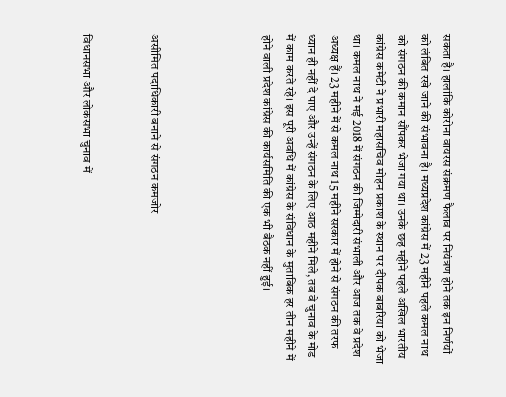सकता है। हालांकि कोरोना वायरस संक्रमण फैलाव पर नियंत्रण होने तक इन निर्णयों को लंबित रखे जाने की संभावना है। मध्यप्रदेश कांग्रेस में 23 महीने पहले कमल नाथ को संगठन की कमान सौंपकर भेजा गया था। उनके छह महीने पहले अखिल भारतीय कांग्रेस कमेटी ने प्रभारी महासचिव मोहन प्रकाश के स्थान पर दीपक बाबरिया को भेजा था। कमल नाथ ने मई 2018 में संगठन की जिम्मेदारी संभाली और आज तक वे प्रदेश अध्यक्ष हैं। 23 महीने में से कमल नाथ 15 महीने सरकार में होने से संगठन की तरफ ध्यान ही नहीं दे पाए और उन्हें संगठन के लिए आठ महीने मिले, तब वे चुनाव के मोड में काम करते रहे। इस पूरी अवधि में कांग्रेस के संविधान के मुताबिक हर तीन महीने में होने वाली प्रदेश कांग्रेस की कार्यसमिति की एक भी बैठक नहीं हुई।




असीमित पदाधिकारी बनाने से संगठन कमजोर


विधानसभा और लोकसभा चुनाव में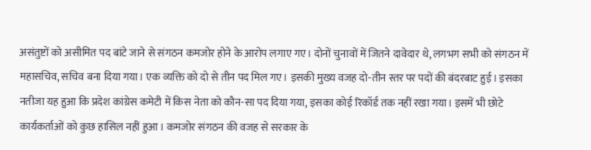असंतुष्टों को असीमित पद बांटे जाने से संगठन कमजोर होने के आरोप लगाए गए। दोनों चुनावों में जितने दावेदार थे, लगभग सभी को संगठन में महासचिव, सचिव बना दिया गया। एक व्यक्ति को दो से तीन पद मिल गए। इसकी मुख्य वजह दो-तीन स्तर पर पदों की बंदरबाट हुई। इसका नतीजा यह हुआ कि प्रदेश कांग्रेस कमेटी में किस नेता को कौन-सा पद दिया गया, इसका कोई रिकॉर्ड तक नहीं रखा गया। इसमें भी छोटे कार्यकर्ताओं को कुछ हासिल नहीं हुआ। कमजोर संगठन की वजह से सरकार के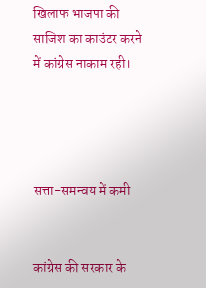खिलाफ भाजपा की साजिश का काउंटर करने में कांग्रेस नाकाम रही।




सत्ता-समन्वय में कमी


कांग्रेस की सरकार के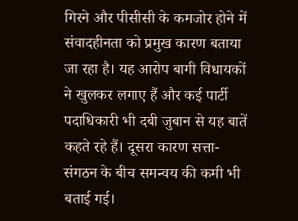गिरने और पीसीसी के कमजोर होने में संवादहीनता को प्रमुख कारण बताया जा रहा है। यह आरोप बागी विधायकों ने खुलकर लगाए हैं और कई पार्टी पदाधिकारी भी दबी जुबान से यह बातें कहते रहे हैं। दूसरा कारण सत्ता-संगठन के बीच समन्वय की कमी भी बताई गई।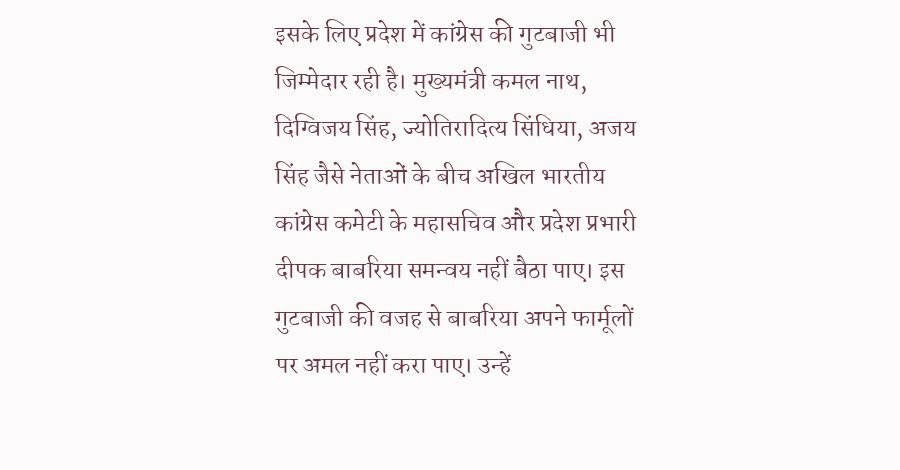इसके लिए प्रदेश में कांग्रेस की गुटबाजी भी जिम्मेदार रही है। मुख्यमंत्री कमल नाथ, दिग्विजय सिंह, ज्योतिरादित्य सिंधिया, अजय सिंह जैसे नेताओं के बीच अखिल भारतीय कांग्रेस कमेटी के महासचिव और प्रदेश प्रभारी दीपक बाबरिया समन्वय नहीं बैठा पाए। इस गुटबाजी की वजह से बाबरिया अपने फार्मूलों पर अमल नहीं करा पाए। उन्हें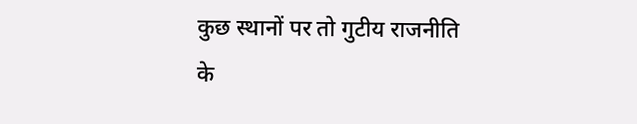कुछ स्थानों पर तो गुटीय राजनीति के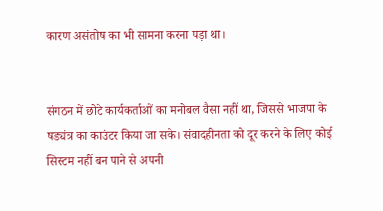कारण असंतोष का भी सामना करना पड़ा था।


संगठन में छोटे कार्यकर्ताओं का मनोबल वैसा नहीं था, जिससे भाजपा के षड्यंत्र का काउंटर किया जा सके। संवादहीनता को दूर करने के लिए कोई सिस्टम नहीं बन पाने से अपनी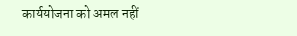कार्ययोजना को अमल नहीं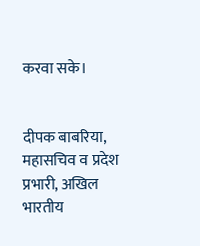करवा सके।


दीपक बाबरिया, महासचिव व प्रदेश प्रभारी, अखिल भारतीय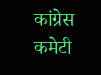कांग्रेस कमेटी